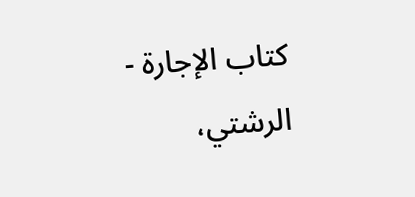كتاب الإجارة - الرشتي،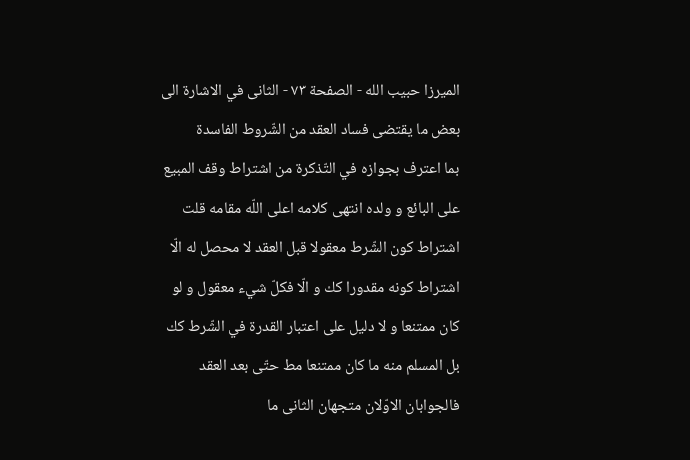الميرزا حبيب الله - الصفحة ٧٣ - الثانى في الاشارة الى بعض ما يقتضى فساد العقد من الشّروط الفاسدة
بما اعترف بجوازه في التّذكرة من اشتراط وقف المبيع على البائع و ولده انتهى كلامه اعلى اللّه مقامه قلت اشتراط كون الشّرط معقولا قبل العقد لا محصل له الّا اشتراط كونه مقدورا كك و الّا فكلّ شيء معقول و لو كان ممتنعا و لا دليل على اعتبار القدرة في الشّرط كك بل المسلم منه ما كان ممتنعا مط حتّى بعد العقد فالجوابان الاوّلان متجهان الثانى ما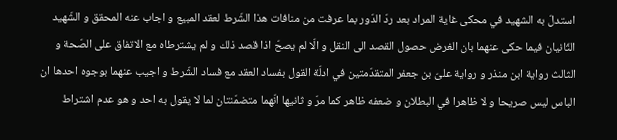استدلّ به الشهيد في محكى غاية المراد بعد ردّ الدّور بما عرفت من منافات هذا الشّرط لعقد المبيع و اجاب عنه المحقق و الشّهيد الثّانيان فيما حكى عنهما بان الغرض حصول القصد الى النقل و الّا لم يصحّ اذا قصد ذلك و لم يشترطاه مع الاتفاق على الصّحة و الثالث رواية ابن منذر و رواية علىّ بن جعفر المتقدّمتين في ادلّة القول بفساد العقد مع فساد الشّرط و اجيب عنهما بوجوه احدها ان الباس ليس صريحا و لا ظاهرا في البطلان و ضعفه ظاهر كما مرّ و ثانيها انّهما متضمّنتان لما لا يقول به احد و هو عدم اشتراط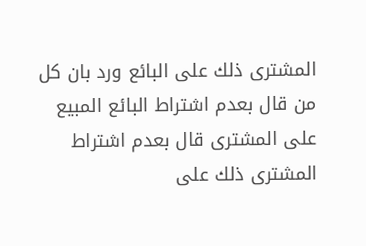المشترى ذلك على البائع ورد بان كل من قال بعدم اشتراط البائع المبيع على المشترى قال بعدم اشتراط المشترى ذلك على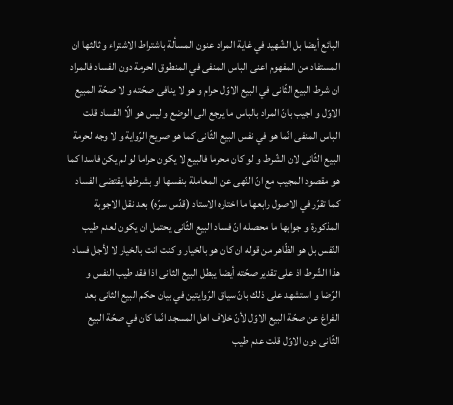البائع أيضا بل الشّهيد في غاية المراد عنون المسألة باشتراط الاشتراء و ثالثها ان المستفاد من المفهوم اعنى الباس المنفى في المنطوق الحرمة دون الفساد فالمراد ان شرط البيع الثّانى في البيع الاوّل حرام و هو لا ينافى صحّته و لا صحّة المبيع الاوّل و اجيب بانّ المراد بالباس ما يرجع الى الوضع و ليس هو الّا الفساد قلت الباس المنفى انّما هو في نفس البيع الثّانى كما هو صريح الرّواية و لا وجه لحرمة البيع الثّانى لان الشّرط و لو كان محرما فالبيع لا يكون حراما لو لم يكن فاسدا كما هو مقصود المجيب مع انّ النّهى عن المعاملة بنفسها او بشرطها يقتضى الفساد كما تقرّر في الاصول رابعها ما اختاره الاستاد (قدّس سرّه) بعد نقل الاجوبة المذكورة و جوابها ما محصله انّ فساد البيع الثّانى يحتمل ان يكون لعدم طيب النّفس بل هو الظّاهر من قوله ان كان هو بالخيار و كنت انت بالخيار لا لأجل فساد هذا الشّرط اذ على تقدير صحّته أيضا يبطل البيع الثانى اذا فقد طيب النفس و الرّضا و استشهد على ذلك بانّ سياق الرّوايتين في بيان حكم البيع الثانى بعد الفراغ عن صحّة البيع الاوّل لأنّ خلاف اهل المسجد انّما كان في صحّة البيع الثّانى دون الاوّل قلت عدم طيب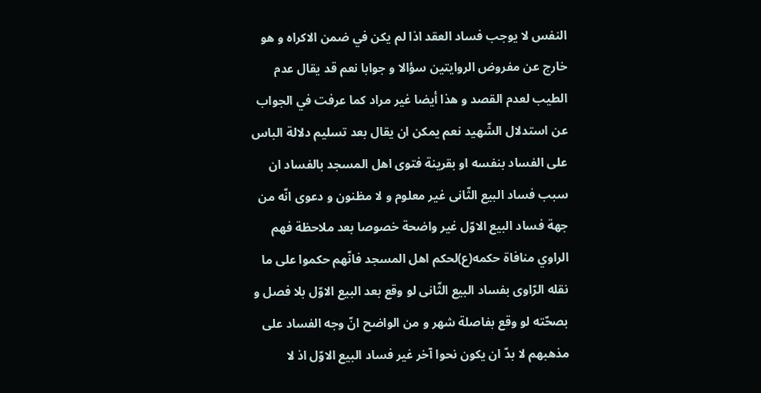النفس لا يوجب فساد العقد اذا لم يكن في ضمن الاكراه و هو خارج عن مفروض الروايتين سؤالا و جوابا نعم قد يقال عدم الطيب لعدم القصد و هذا أيضا غير مراد كما عرفت في الجواب عن استدلال الشّهيد نعم يمكن ان يقال بعد تسليم دلالة الباس على الفساد بنفسه او بقرينة فتوى اهل المسجد بالفساد ان سبب فساد البيع الثّانى غير معلوم و لا مظنون و دعوى انّه من جهة فساد البيع الاوّل غير واضحة خصوصا بعد ملاحظة فهم الراوي منافاة حكمه(ع)لحكم اهل المسجد فانّهم حكموا على ما نقله الرّاوى بفساد البيع الثّانى لو وقع بعد البيع الاوّل بلا فصل و بصحّته لو وقع بفاصلة شهر و من الواضح انّ وجه الفساد على مذهبهم لا بدّ ان يكون نحوا آخر غير فساد البيع الاوّل اذ لا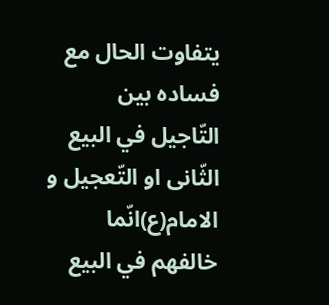يتفاوت الحال مع فساده بين التّاجيل في البيع الثّانى او التّعجيل و الامام(ع)انّما خالفهم في البيع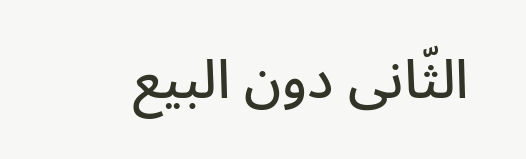الثّانى دون البيع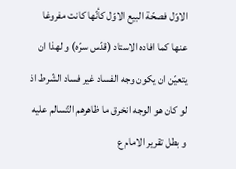الاوّل فصحّة البيع الاوّل كأنّها كانت مفروغا عنها كما افاده الاستاد (قدّس سرّه) و لهذا ان يتعيّن ان يكون وجه الفساد غير فساد الشّرط اذ لو كان هو الوجه انخرق ما ظاهرهم التّسالم عليه و بطل تقرير الامام ع